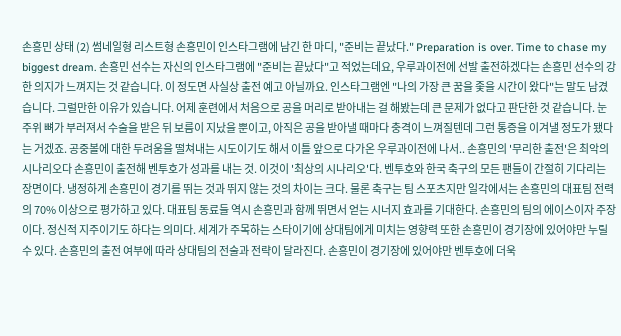손흥민 상태 (2) 썸네일형 리스트형 손흥민이 인스타그램에 남긴 한 마디, "준비는 끝났다." Preparation is over. Time to chase my biggest dream. 손흥민 선수는 자신의 인스타그램에 "준비는 끝났다"고 적었는데요, 우루과이전에 선발 출전하겠다는 손흥민 선수의 강한 의지가 느껴지는 것 같습니다. 이 정도면 사실상 출전 예고 아닐까요. 인스타그램엔 "나의 가장 큰 꿈을 좇을 시간이 왔다"는 말도 남겼습니다. 그럴만한 이유가 있습니다. 어제 훈련에서 처음으로 공을 머리로 받아내는 걸 해봤는데 큰 문제가 없다고 판단한 것 같습니다. 눈 주위 뼈가 부러져서 수술을 받은 뒤 보름이 지났을 뿐이고, 아직은 공을 받아낼 때마다 충격이 느껴질텐데 그런 통증을 이겨낼 정도가 됐다는 거겠죠. 공중볼에 대한 두려움을 떨쳐내는 시도이기도 해서 이틀 앞으로 다가온 우루과이전에 나서.. 손흥민의 '무리한 출전'은 최악의 시나리오다 손흥민이 출전해 벤투호가 성과를 내는 것. 이것이 '최상의 시나리오'다. 벤투호와 한국 축구의 모든 팬들이 간절히 기다리는 장면이다. 냉정하게 손흥민이 경기를 뛰는 것과 뛰지 않는 것의 차이는 크다. 물론 축구는 팀 스포츠지만 일각에서는 손흥민의 대표팀 전력의 70% 이상으로 평가하고 있다. 대표팀 동료들 역시 손흥민과 함께 뛰면서 얻는 시너지 효과를 기대한다. 손흥민의 팀의 에이스이자 주장이다. 정신적 지주이기도 하다는 의미다. 세계가 주목하는 스타이기에 상대팀에게 미치는 영향력 또한 손흥민이 경기장에 있어야만 누릴 수 있다. 손흥민의 출전 여부에 따라 상대팀의 전술과 전략이 달라진다. 손흥민이 경기장에 있어야만 벤투호에 더욱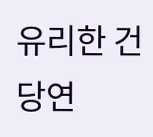유리한 건 당연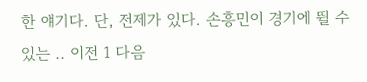한 얘기다. 단, 전제가 있다. 손흥민이 경기에 뛸 수 있는 .. 이전 1 다음